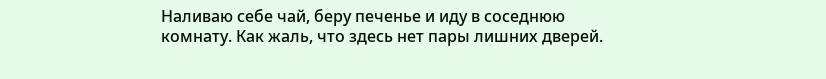Наливаю себе чай, беру печенье и иду в соседнюю комнату. Как жаль, что здесь нет пары лишних дверей.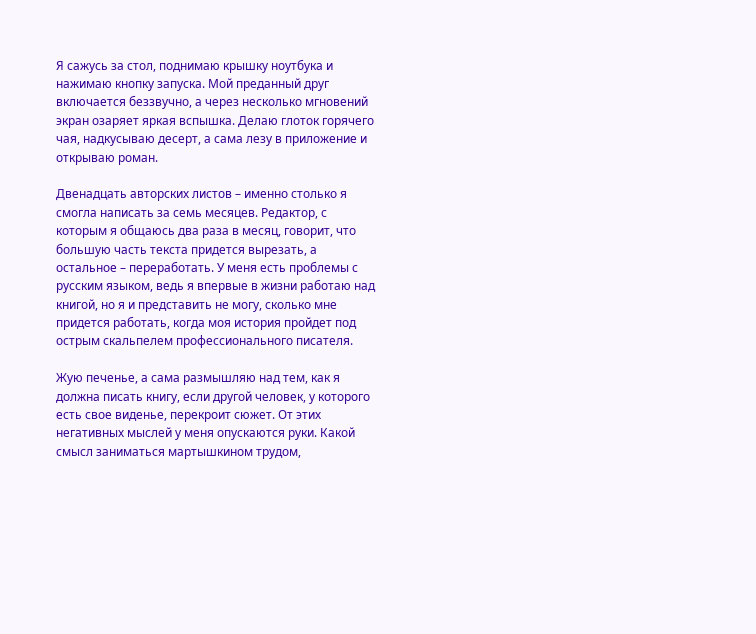Я сажусь за стол, поднимаю крышку ноутбука и нажимаю кнопку запуска. Мой преданный друг включается беззвучно, а через несколько мгновений экран озаряет яркая вспышка. Делаю глоток горячего чая, надкусываю десерт, а сама лезу в приложение и открываю роман.

Двенадцать авторских листов – именно столько я смогла написать за семь месяцев. Редактор, с которым я общаюсь два раза в месяц, говорит, что большую часть текста придется вырезать, а остальное – переработать. У меня есть проблемы с русским языком, ведь я впервые в жизни работаю над книгой, но я и представить не могу, сколько мне придется работать, когда моя история пройдет под острым скальпелем профессионального писателя.

Жую печенье, а сама размышляю над тем, как я должна писать книгу, если другой человек, у которого есть свое виденье, перекроит сюжет. От этих негативных мыслей у меня опускаются руки. Какой смысл заниматься мартышкином трудом,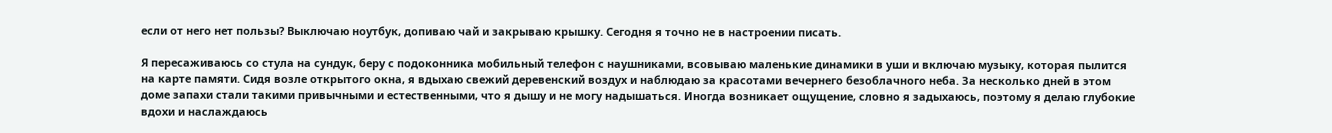если от него нет пользы? Выключаю ноутбук, допиваю чай и закрываю крышку. Сегодня я точно не в настроении писать.

Я пересаживаюсь со стула на сундук, беру с подоконника мобильный телефон с наушниками, всовываю маленькие динамики в уши и включаю музыку, которая пылится на карте памяти. Сидя возле открытого окна, я вдыхаю свежий деревенский воздух и наблюдаю за красотами вечернего безоблачного неба. За несколько дней в этом доме запахи стали такими привычными и естественными, что я дышу и не могу надышаться. Иногда возникает ощущение, словно я задыхаюсь, поэтому я делаю глубокие вдохи и наслаждаюсь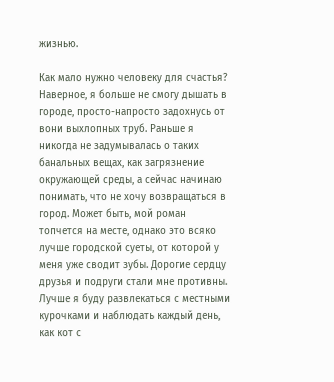жизнью.

Как мало нужно человеку для счастья? Наверное, я больше не смогу дышать в городе, просто-напросто задохнусь от вони выхлопных труб. Раньше я никогда не задумывалась о таких банальных вещах, как загрязнение окружающей среды, а сейчас начинаю понимать, что не хочу возвращаться в город. Может быть, мой роман топчется на месте, однако это всяко лучше городской суеты, от которой у меня уже сводит зубы. Дорогие сердцу друзья и подруги стали мне противны. Лучше я буду развлекаться с местными курочками и наблюдать каждый день, как кот с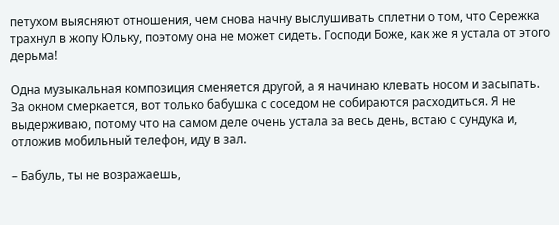петухом выясняют отношения, чем снова начну выслушивать сплетни о том, что Сережка трахнул в жопу Юльку, поэтому она не может сидеть. Господи Боже, как же я устала от этого дерьма!

Одна музыкальная композиция сменяется другой, а я начинаю клевать носом и засыпать. За окном смеркается, вот только бабушка с соседом не собираются расходиться. Я не выдерживаю, потому что на самом деле очень устала за весь день, встаю с сундука и, отложив мобильный телефон, иду в зал.

– Бабуль, ты не возражаешь,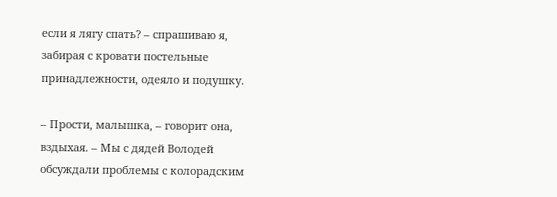если я лягу спать? – спрашиваю я, забирая с кровати постельные принадлежности, одеяло и подушку.

– Прости, малышка, – говорит она, вздыхая. – Мы с дядей Володей обсуждали проблемы с колорадским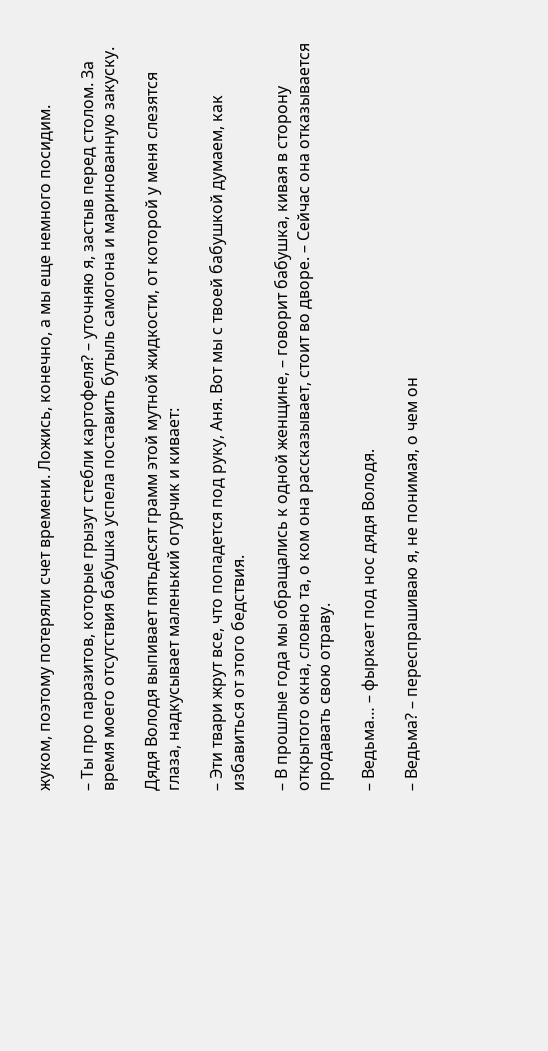жуком, поэтому потеряли счет времени. Ложись, конечно, а мы еще немного посидим.

– Ты про паразитов, которые грызут стебли картофеля? – уточняю я, застыв перед столом. За время моего отсутствия бабушка успела поставить бутыль самогона и маринованную закуску.

Дядя Володя выпивает пятьдесят грамм этой мутной жидкости, от которой у меня слезятся глаза, надкусывает маленький огурчик и кивает:

– Эти твари жрут все, что попадется под руку, Аня. Вот мы с твоей бабушкой думаем, как избавиться от этого бедствия.

– В прошлые года мы обращались к одной женщине, – говорит бабушка, кивая в сторону открытого окна, словно та, о ком она рассказывает, стоит во дворе. – Сейчас она отказывается продавать свою отраву.

– Ведьма… – фыркает под нос дядя Володя.

– Ведьма? – переспрашиваю я, не понимая, о чем он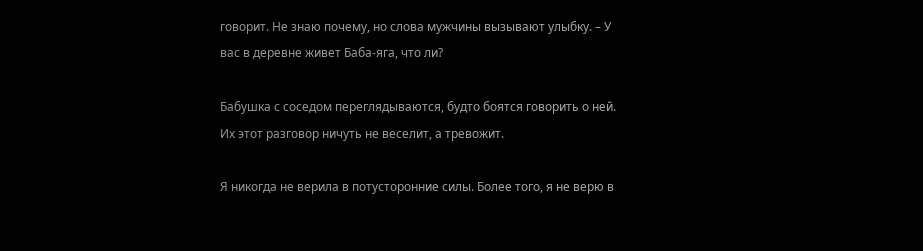говорит. Не знаю почему, но слова мужчины вызывают улыбку. – У вас в деревне живет Баба-яга, что ли?

Бабушка с соседом переглядываются, будто боятся говорить о ней. Их этот разговор ничуть не веселит, а тревожит.

Я никогда не верила в потусторонние силы. Более того, я не верю в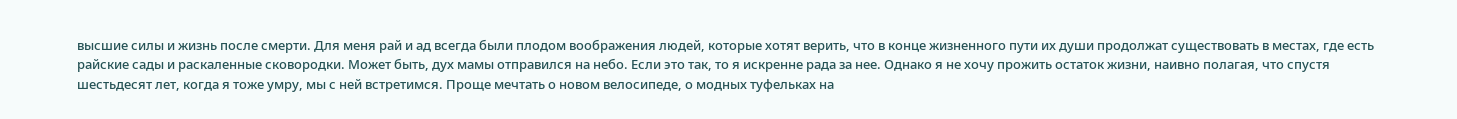высшие силы и жизнь после смерти. Для меня рай и ад всегда были плодом воображения людей, которые хотят верить, что в конце жизненного пути их души продолжат существовать в местах, где есть райские сады и раскаленные сковородки. Может быть, дух мамы отправился на небо. Если это так, то я искренне рада за нее. Однако я не хочу прожить остаток жизни, наивно полагая, что спустя шестьдесят лет, когда я тоже умру, мы с ней встретимся. Проще мечтать о новом велосипеде, о модных туфельках на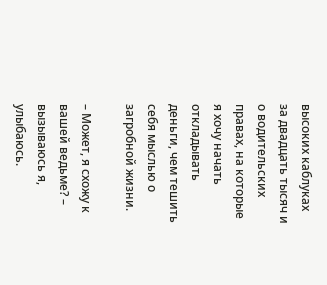высоких каблуках за двадцать тысяч и о водительских правах, на которые я хочу начать откладывать деньги, чем тешить себя мыслью о загробной жизни.

– Может, я схожу к вашей ведьме? – вызываюсь я, улыбаюсь.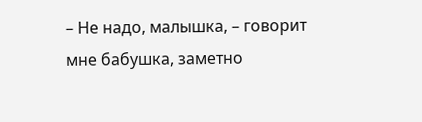– Не надо, малышка, – говорит мне бабушка, заметно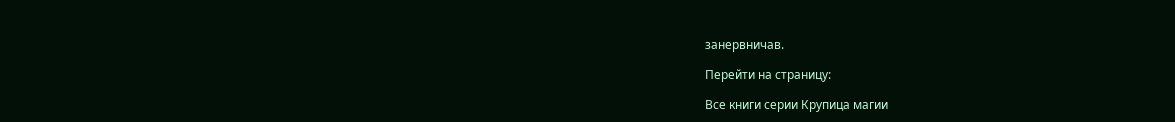занервничав.

Перейти на страницу:

Все книги серии Крупица магии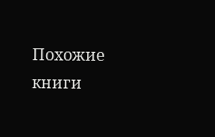Похожие книги